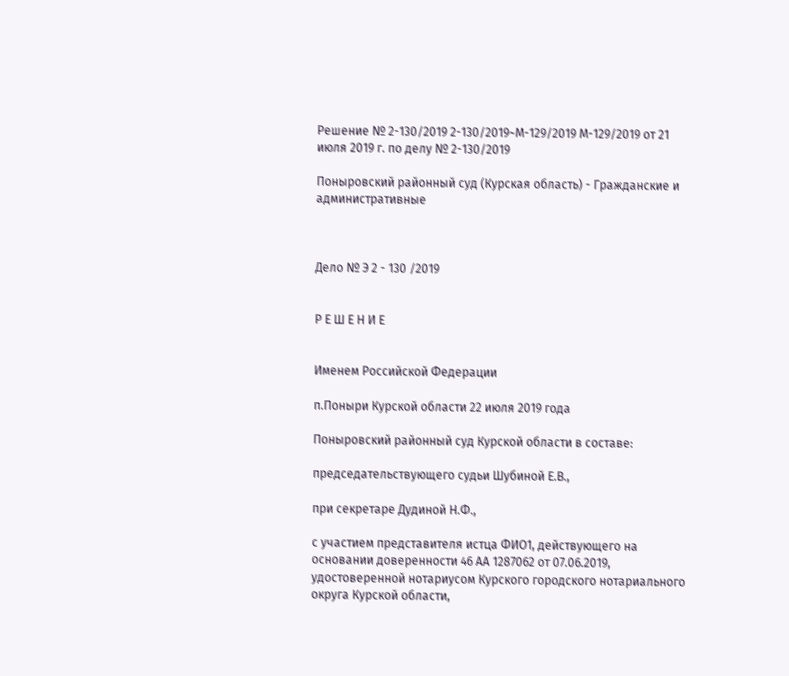Решение № 2-130/2019 2-130/2019~М-129/2019 М-129/2019 от 21 июля 2019 г. по делу № 2-130/2019

Поныровский районный суд (Курская область) - Гражданские и административные



Дело № Э 2 - 130 /2019


Р Е Ш Е Н И Е


Именем Российской Федерации

п.Поныри Курской области 22 июля 2019 года

Поныровский районный суд Курской области в составе:

председательствующего судьи Шубиной Е.В.,

при секретаре Дудиной Н.Ф.,

с участием представителя истца ФИО1, действующего на основании доверенности 46 АА 1287062 от 07.06.2019, удостоверенной нотариусом Курского городского нотариального округа Курской области,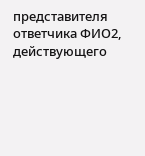представителя ответчика ФИО2, действующего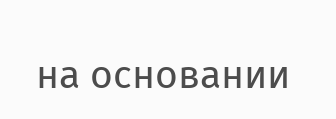на основании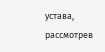устава,

рассмотрев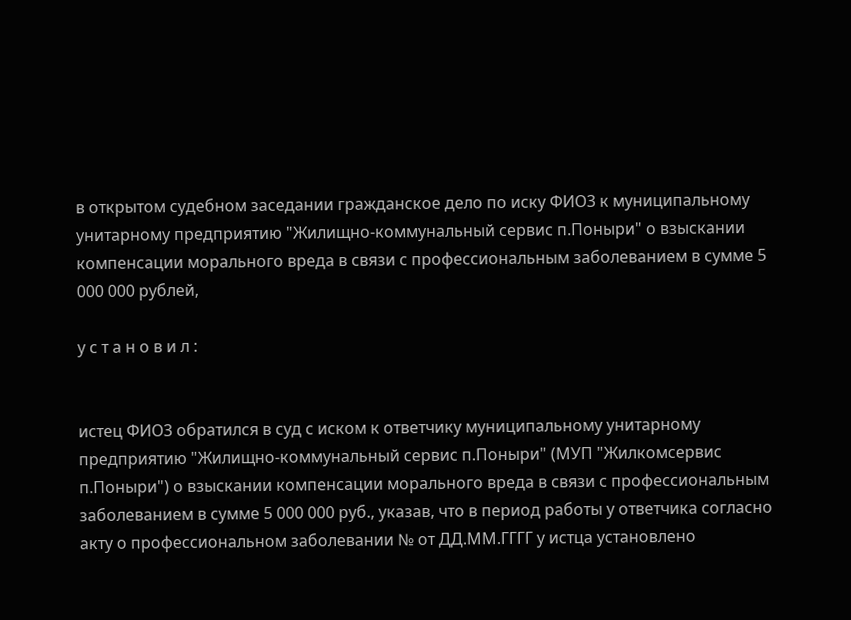в открытом судебном заседании гражданское дело по иску ФИО3 к муниципальному унитарному предприятию "Жилищно-коммунальный сервис п.Поныри" о взыскании компенсации морального вреда в связи с профессиональным заболеванием в сумме 5 000 000 рублей,

у с т а н о в и л :


истец ФИО3 обратился в суд с иском к ответчику муниципальному унитарному предприятию "Жилищно-коммунальный сервис п.Поныри" (МУП "Жилкомсервис п.Поныри") о взыскании компенсации морального вреда в связи с профессиональным заболеванием в сумме 5 000 000 руб., указав, что в период работы у ответчика согласно акту о профессиональном заболевании № от ДД.ММ.ГГГГ у истца установлено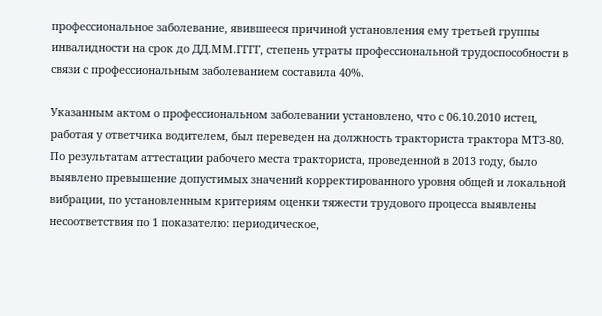профессиональное заболевание, явившееся причиной установления ему третьей группы инвалидности на срок до ДД.ММ.ГГГГ, степень утраты профессиональной трудоспособности в связи с профессиональным заболеванием составила 40%.

Указанным актом о профессиональном заболевании установлено, что с 06.10.2010 истец, работая у ответчика водителем, был переведен на должность тракториста трактора МТЗ-80. По результатам аттестации рабочего места тракториста, проведенной в 2013 году, было выявлено превышение допустимых значений корректированного уровня общей и локальной вибрации, по установленным критериям оценки тяжести трудового процесса выявлены несоответствия по 1 показателю: периодическое,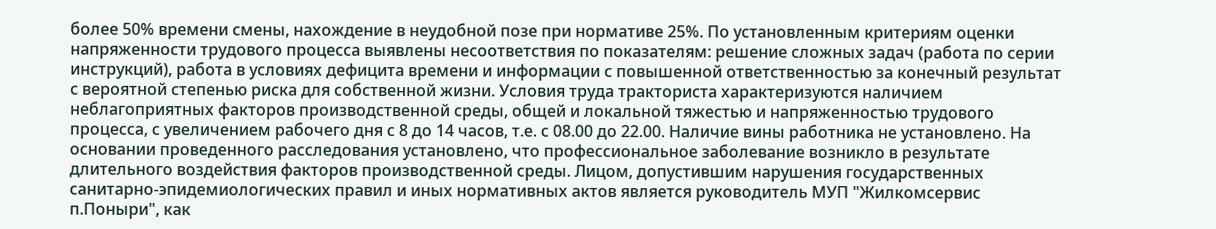более 50% времени смены, нахождение в неудобной позе при нормативе 25%. По установленным критериям оценки напряженности трудового процесса выявлены несоответствия по показателям: решение сложных задач (работа по серии инструкций), работа в условиях дефицита времени и информации с повышенной ответственностью за конечный результат с вероятной степенью риска для собственной жизни. Условия труда тракториста характеризуются наличием неблагоприятных факторов производственной среды, общей и локальной тяжестью и напряженностью трудового процесса, с увеличением рабочего дня с 8 до 14 часов, т.е. с 08.00 до 22.00. Наличие вины работника не установлено. На основании проведенного расследования установлено, что профессиональное заболевание возникло в результате длительного воздействия факторов производственной среды. Лицом, допустившим нарушения государственных санитарно-эпидемиологических правил и иных нормативных актов является руководитель МУП "Жилкомсервис п.Поныри", как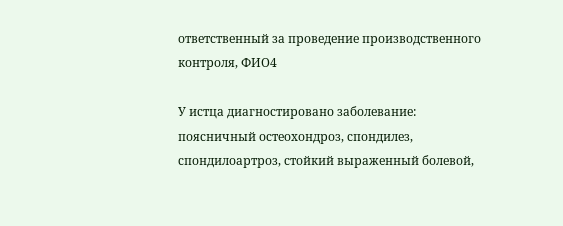ответственный за проведение производственного контроля, ФИО4

У истца диагностировано заболевание: поясничный остеохондроз, спондилез, спондилоартроз, стойкий выраженный болевой,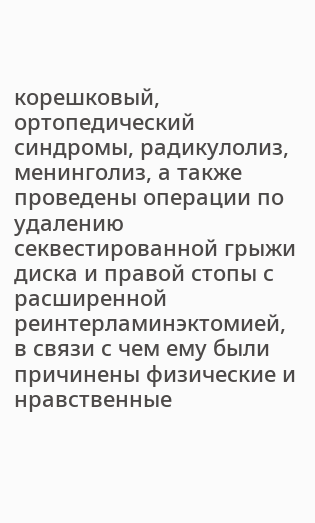корешковый, ортопедический синдромы, радикулолиз, менинголиз, а также проведены операции по удалению секвестированной грыжи диска и правой стопы с расширенной реинтерламинэктомией, в связи с чем ему были причинены физические и нравственные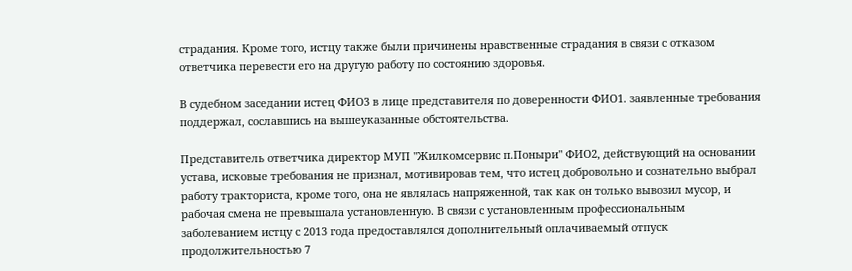страдания. Кроме того, истцу также были причинены нравственные страдания в связи с отказом ответчика перевести его на другую работу по состоянию здоровья.

В судебном заседании истец ФИО3 в лице представителя по доверенности ФИО1. заявленные требования поддержал, сославшись на вышеуказанные обстоятельства.

Представитель ответчика директор МУП "Жилкомсервис п.Поныри" ФИО2, действующий на основании устава, исковые требования не признал, мотивировав тем, что истец добровольно и сознательно выбрал работу тракториста, кроме того, она не являлась напряженной, так как он только вывозил мусор, и рабочая смена не превышала установленную. В связи с установленным профессиональным заболеванием истцу с 2013 года предоставлялся дополнительный оплачиваемый отпуск продолжительностью 7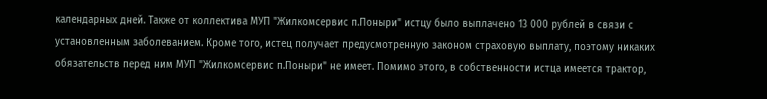календарных дней. Также от коллектива МУП "Жилкомсервис п.Поныри" истцу было выплачено 13 000 рублей в связи с установленным заболеванием. Кроме того, истец получает предусмотренную законом страховую выплату, поэтому никаких обязательств перед ним МУП "Жилкомсервис п.Поныри" не имеет. Помимо этого, в собственности истца имеется трактор,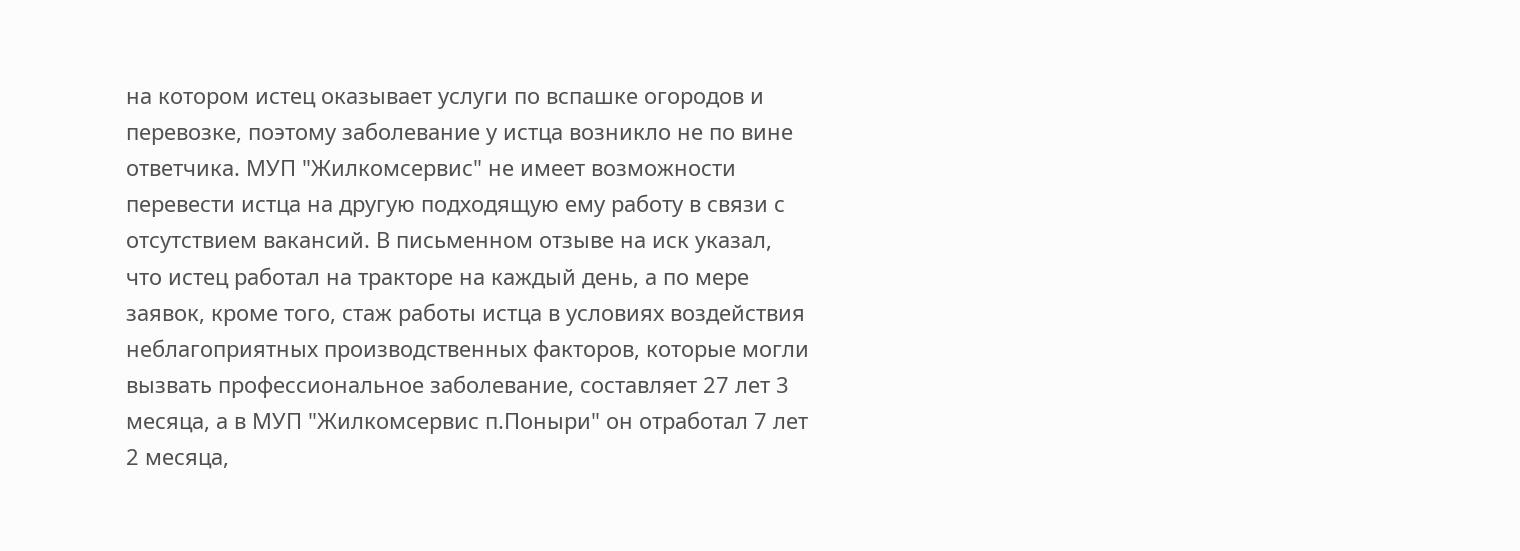на котором истец оказывает услуги по вспашке огородов и перевозке, поэтому заболевание у истца возникло не по вине ответчика. МУП "Жилкомсервис" не имеет возможности перевести истца на другую подходящую ему работу в связи с отсутствием вакансий. В письменном отзыве на иск указал, что истец работал на тракторе на каждый день, а по мере заявок, кроме того, стаж работы истца в условиях воздействия неблагоприятных производственных факторов, которые могли вызвать профессиональное заболевание, составляет 27 лет 3 месяца, а в МУП "Жилкомсервис п.Поныри" он отработал 7 лет 2 месяца,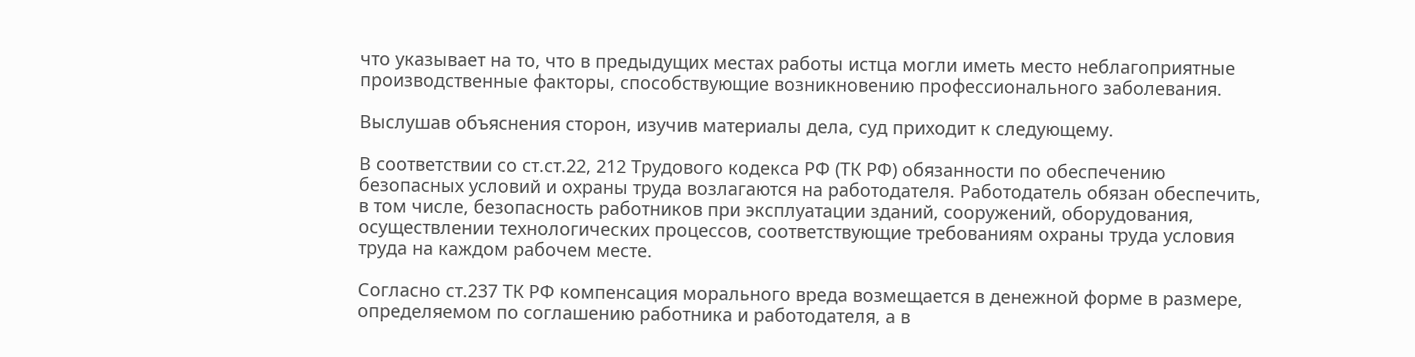что указывает на то, что в предыдущих местах работы истца могли иметь место неблагоприятные производственные факторы, способствующие возникновению профессионального заболевания.

Выслушав объяснения сторон, изучив материалы дела, суд приходит к следующему.

В соответствии со ст.ст.22, 212 Трудового кодекса РФ (ТК РФ) обязанности по обеспечению безопасных условий и охраны труда возлагаются на работодателя. Работодатель обязан обеспечить, в том числе, безопасность работников при эксплуатации зданий, сооружений, оборудования, осуществлении технологических процессов, соответствующие требованиям охраны труда условия труда на каждом рабочем месте.

Согласно ст.237 ТК РФ компенсация морального вреда возмещается в денежной форме в размере, определяемом по соглашению работника и работодателя, а в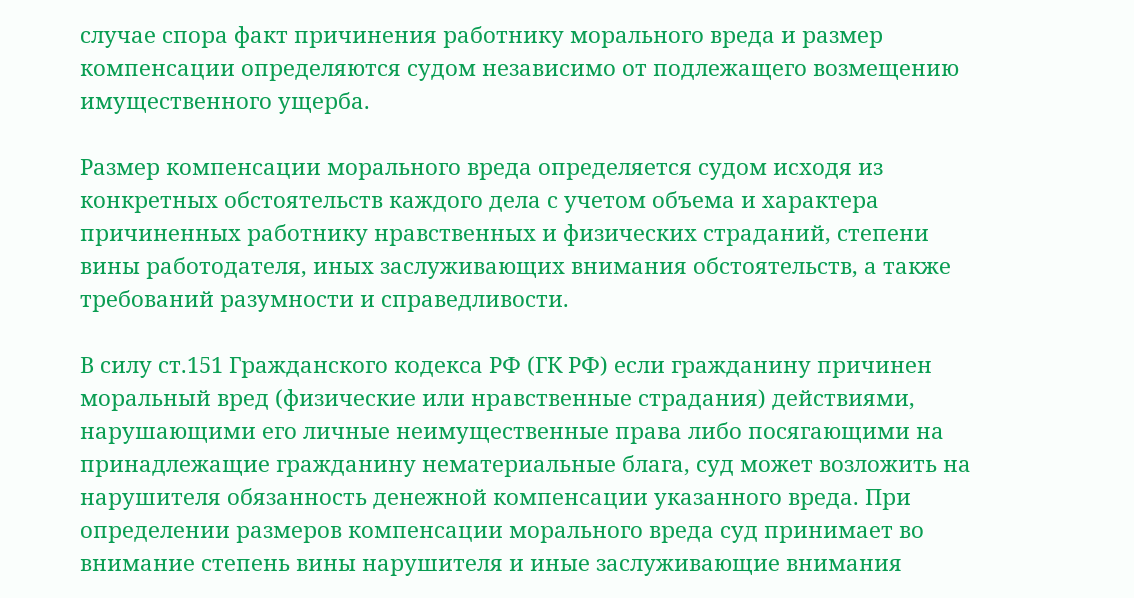случае спора факт причинения работнику морального вреда и размер компенсации определяются судом независимо от подлежащего возмещению имущественного ущерба.

Размер компенсации морального вреда определяется судом исходя из конкретных обстоятельств каждого дела с учетом объема и характера причиненных работнику нравственных и физических страданий, степени вины работодателя, иных заслуживающих внимания обстоятельств, а также требований разумности и справедливости.

В силу ст.151 Гражданского кодекса РФ (ГК РФ) если гражданину причинен моральный вред (физические или нравственные страдания) действиями, нарушающими его личные неимущественные права либо посягающими на принадлежащие гражданину нематериальные блага, суд может возложить на нарушителя обязанность денежной компенсации указанного вреда. При определении размеров компенсации морального вреда суд принимает во внимание степень вины нарушителя и иные заслуживающие внимания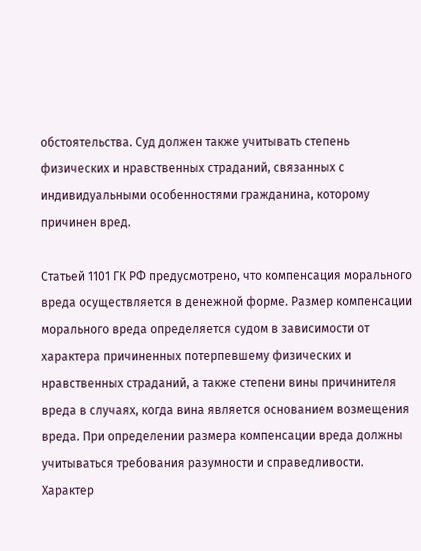обстоятельства. Суд должен также учитывать степень физических и нравственных страданий, связанных с индивидуальными особенностями гражданина, которому причинен вред.

Статьей 1101 ГК РФ предусмотрено, что компенсация морального вреда осуществляется в денежной форме. Размер компенсации морального вреда определяется судом в зависимости от характера причиненных потерпевшему физических и нравственных страданий, а также степени вины причинителя вреда в случаях, когда вина является основанием возмещения вреда. При определении размера компенсации вреда должны учитываться требования разумности и справедливости. Характер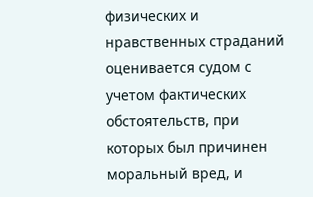физических и нравственных страданий оценивается судом с учетом фактических обстоятельств, при которых был причинен моральный вред, и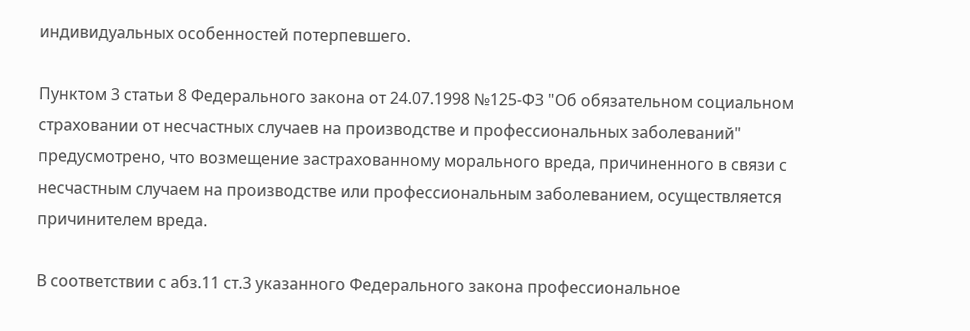индивидуальных особенностей потерпевшего.

Пунктом 3 статьи 8 Федерального закона от 24.07.1998 №125-ФЗ "Об обязательном социальном страховании от несчастных случаев на производстве и профессиональных заболеваний" предусмотрено, что возмещение застрахованному морального вреда, причиненного в связи с несчастным случаем на производстве или профессиональным заболеванием, осуществляется причинителем вреда.

В соответствии с абз.11 ст.3 указанного Федерального закона профессиональное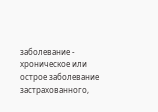заболевание - хроническое или острое заболевание застрахованного,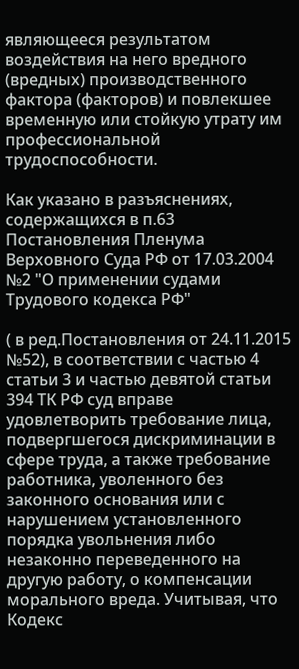являющееся результатом воздействия на него вредного (вредных) производственного фактора (факторов) и повлекшее временную или стойкую утрату им профессиональной трудоспособности.

Как указано в разъяснениях, содержащихся в п.63 Постановления Пленума Верховного Суда РФ от 17.03.2004 №2 "О применении судами Трудового кодекса РФ"

( в ред.Постановления от 24.11.2015 №52), в соответствии с частью 4 статьи 3 и частью девятой статьи 394 ТК РФ суд вправе удовлетворить требование лица, подвергшегося дискриминации в сфере труда, а также требование работника, уволенного без законного основания или с нарушением установленного порядка увольнения либо незаконно переведенного на другую работу, о компенсации морального вреда. Учитывая, что Кодекс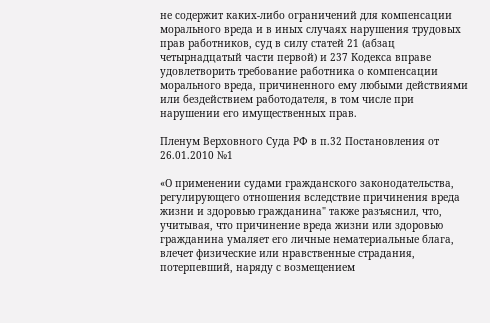не содержит каких-либо ограничений для компенсации морального вреда и в иных случаях нарушения трудовых прав работников, суд в силу статей 21 (абзац четырнадцатый части первой) и 237 Кодекса вправе удовлетворить требование работника о компенсации морального вреда, причиненного ему любыми действиями или бездействием работодателя, в том числе при нарушении его имущественных прав.

Пленум Верховного Суда РФ в п.32 Постановления от 26.01.2010 №1

«О применении судами гражданского законодательства, регулирующего отношения вследствие причинения вреда жизни и здоровью гражданина" также разъяснил, что, учитывая, что причинение вреда жизни или здоровью гражданина умаляет его личные нематериальные блага, влечет физические или нравственные страдания, потерпевший, наряду с возмещением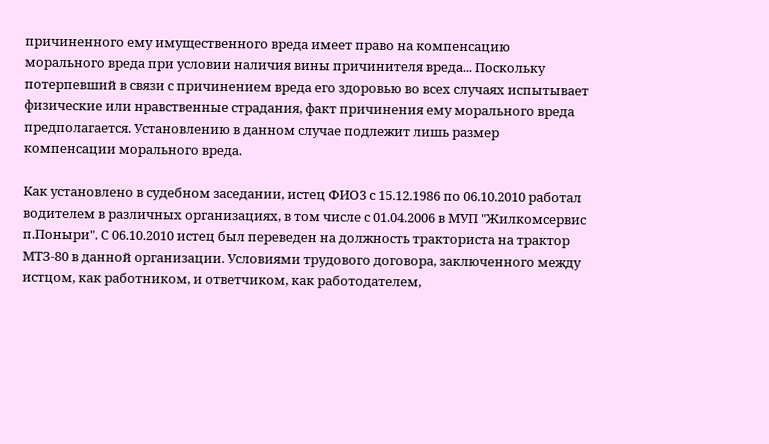причиненного ему имущественного вреда имеет право на компенсацию морального вреда при условии наличия вины причинителя вреда... Поскольку потерпевший в связи с причинением вреда его здоровью во всех случаях испытывает физические или нравственные страдания, факт причинения ему морального вреда предполагается. Установлению в данном случае подлежит лишь размер компенсации морального вреда.

Как установлено в судебном заседании, истец ФИО3 с 15.12.1986 по 06.10.2010 работал водителем в различных организациях, в том числе с 01.04.2006 в МУП "Жилкомсервис п.Поныри". С 06.10.2010 истец был переведен на должность тракториста на трактор МТЗ-80 в данной организации. Условиями трудового договора, заключенного между истцом, как работником, и ответчиком, как работодателем,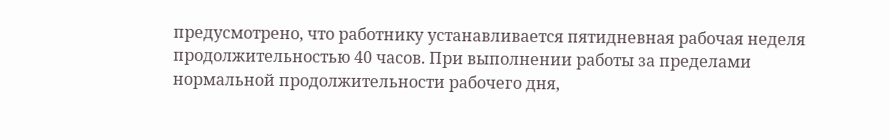предусмотрено, что работнику устанавливается пятидневная рабочая неделя продолжительностью 40 часов. При выполнении работы за пределами нормальной продолжительности рабочего дня,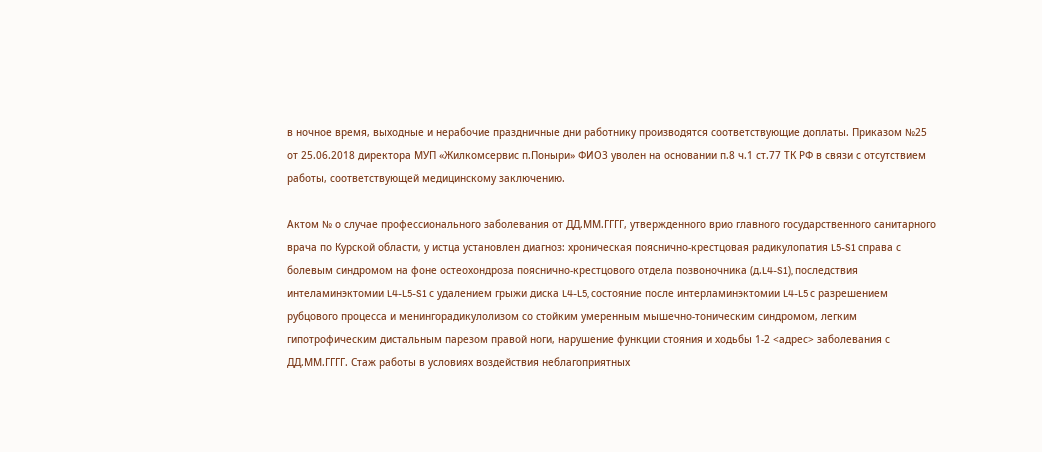в ночное время, выходные и нерабочие праздничные дни работнику производятся соответствующие доплаты. Приказом №25 от 25.06.2018 директора МУП «Жилкомсервис п.Поныри» ФИО3 уволен на основании п.8 ч.1 ст.77 ТК РФ в связи с отсутствием работы, соответствующей медицинскому заключению.

Актом № о случае профессионального заболевания от ДД.ММ.ГГГГ, утвержденного врио главного государственного санитарного врача по Курской области, у истца установлен диагноз: хроническая пояснично-крестцовая радикулопатия L5-S1 справа с болевым синдромом на фоне остеохондроза пояснично-крестцового отдела позвоночника (д.L4-S1), последствия интеламинэктомии L4-L5-S1 с удалением грыжи диска L4-L5, состояние после интерламинэктомии L4-L5 с разрешением рубцового процесса и менингорадикулолизом со стойким умеренным мышечно-тоническим синдромом, легким гипотрофическим дистальным парезом правой ноги, нарушение функции стояния и ходьбы 1-2 <адрес> заболевания с ДД.ММ.ГГГГ. Стаж работы в условиях воздействия неблагоприятных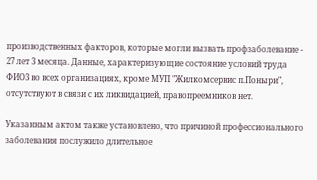производственных факторов, которые могли вызвать профзаболевание - 27 лет 3 месяца. Данные, характеризующие состояние условий труда ФИО3 во всех организациях, кроме МУП "Жилкомсервис п.Поныри", отсутствуют в связи с их ликвидацией, правопреемников нет.

Указанным актом также установлено, что причиной профессионального заболевания послужило длительное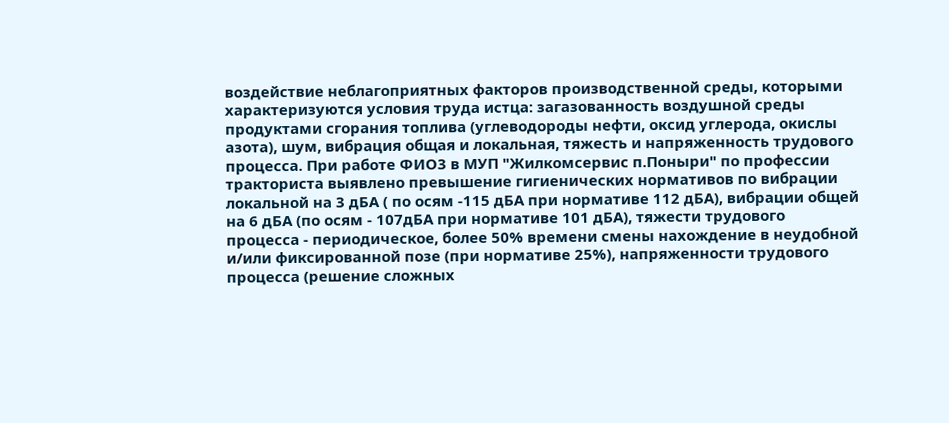воздействие неблагоприятных факторов производственной среды, которыми характеризуются условия труда истца: загазованность воздушной среды продуктами сгорания топлива (углеводороды нефти, оксид углерода, окислы азота), шум, вибрация общая и локальная, тяжесть и напряженность трудового процесса. При работе ФИО3 в МУП "Жилкомсервис п.Поныри" по профессии тракториста выявлено превышение гигиенических нормативов по вибрации локальной на 3 дБА ( по осям -115 дБА при нормативе 112 дБА), вибрации общей на 6 дБА (по осям - 107дБА при нормативе 101 дБА), тяжести трудового процесса - периодическое, более 50% времени смены нахождение в неудобной и/или фиксированной позе (при нормативе 25%), напряженности трудового процесса (решение сложных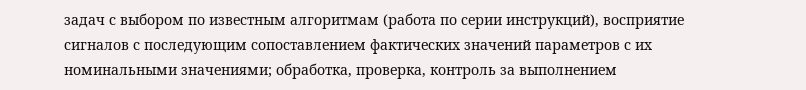задач с выбором по известным алгоритмам (работа по серии инструкций), восприятие сигналов с последующим сопоставлением фактических значений параметров с их номинальными значениями; обработка, проверка, контроль за выполнением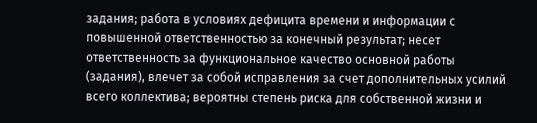задания; работа в условиях дефицита времени и информации с повышенной ответственностью за конечный результат; несет ответственность за функциональное качество основной работы (задания), влечет за собой исправления за счет дополнительных усилий всего коллектива; вероятны степень риска для собственной жизни и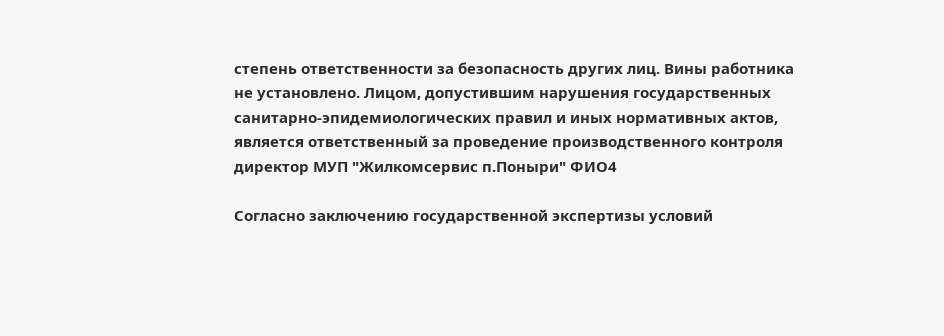степень ответственности за безопасность других лиц. Вины работника не установлено. Лицом, допустившим нарушения государственных санитарно-эпидемиологических правил и иных нормативных актов, является ответственный за проведение производственного контроля директор МУП "Жилкомсервис п.Поныри" ФИО4

Согласно заключению государственной экспертизы условий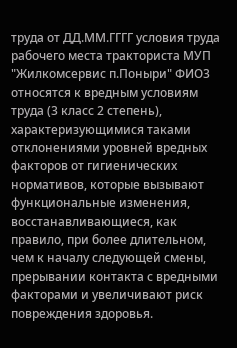труда от ДД.ММ.ГГГГ условия труда рабочего места тракториста МУП "Жилкомсервис п.Поныри" ФИО3 относятся к вредным условиям труда (3 класс 2 степень), характеризующимися таками отклонениями уровней вредных факторов от гигиенических нормативов, которые вызывают функциональные изменения, восстанавливающиеся, как правило, при более длительном, чем к началу следующей смены, прерывании контакта с вредными факторами и увеличивают риск повреждения здоровья.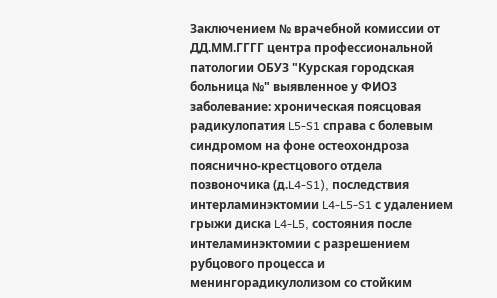Заключением № врачебной комиссии от ДД.ММ.ГГГГ центра профессиональной патологии ОБУЗ "Курская городская больница №" выявленное у ФИО3 заболевание: хроническая поясцовая радикулопатия L5-S1 справа с болевым синдромом на фоне остеохондроза пояснично-крестцового отдела позвоночика (д.L4-S1), последствия интерламинэктомии L4-L5-S1 с удалением грыжи диска L4-L5, состояния после интеламинэктомии с разрешением рубцового процесса и менингорадикулолизом со стойким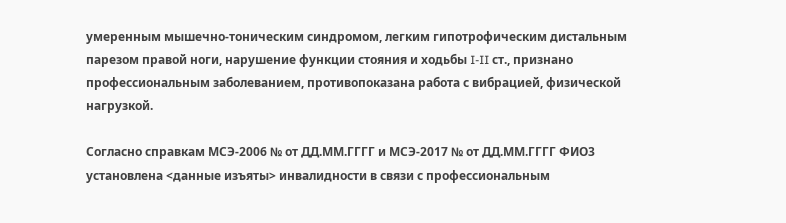умеренным мышечно-тоническим синдромом, легким гипотрофическим дистальным парезом правой ноги, нарушение функции стояния и ходьбы I-II ст., признано профессиональным заболеванием, противопоказана работа с вибрацией, физической нагрузкой.

Согласно справкам МСЭ-2006 № от ДД.ММ.ГГГГ и МСЭ-2017 № от ДД.ММ.ГГГГ ФИО3 установлена <данные изъяты> инвалидности в связи с профессиональным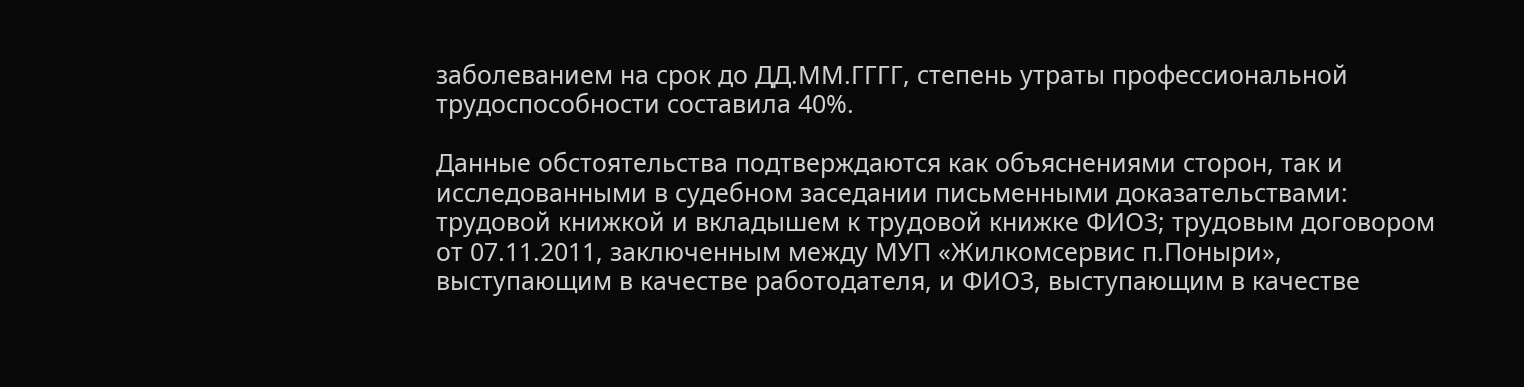заболеванием на срок до ДД.ММ.ГГГГ, степень утраты профессиональной трудоспособности составила 40%.

Данные обстоятельства подтверждаются как объяснениями сторон, так и исследованными в судебном заседании письменными доказательствами: трудовой книжкой и вкладышем к трудовой книжке ФИО3; трудовым договором от 07.11.2011, заключенным между МУП «Жилкомсервис п.Поныри», выступающим в качестве работодателя, и ФИО3, выступающим в качестве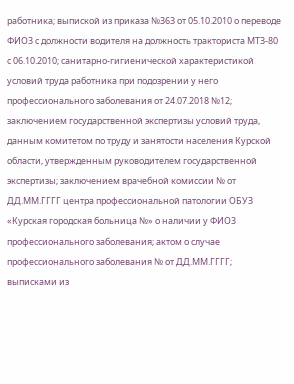работника; выпиской из приказа №363 от 05.10.2010 о переводе ФИО3 с должности водителя на должность тракториста МТЗ-80 с 06.10.2010; санитарно-гигиенической характеристикой условий труда работника при подозрении у него профессионального заболевания от 24.07.2018 №12; заключением государственной экспертизы условий труда, данным комитетом по труду и занятости населения Курской области, утвержденным руководителем государственной экспертизы; заключением врачебной комиссии № от ДД.ММ.ГГГГ центра профессиональной патологии ОБУЗ «Курская городская больница №» о наличии у ФИО3 профессионального заболевания; актом о случае профессионального заболевания № от ДД.ММ.ГГГГ; выписками из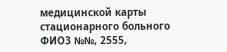медицинской карты стационарного больного ФИО3 №№, 2555,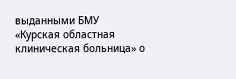выданными БМУ «Курская областная клиническая больница» о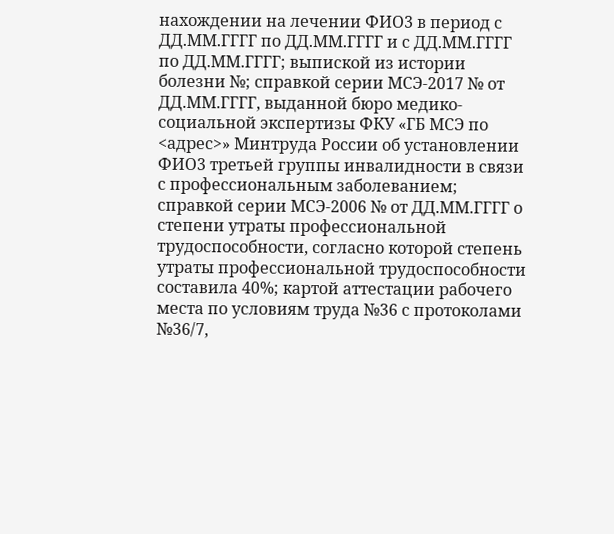нахождении на лечении ФИО3 в период с ДД.ММ.ГГГГ по ДД.ММ.ГГГГ и с ДД.ММ.ГГГГ по ДД.ММ.ГГГГ; выпиской из истории болезни №; справкой серии МСЭ-2017 № от ДД.ММ.ГГГГ, выданной бюро медико-социальной экспертизы ФКУ «ГБ МСЭ по <адрес>» Минтруда России об установлении ФИО3 третьей группы инвалидности в связи с профессиональным заболеванием; справкой серии МСЭ-2006 № от ДД.ММ.ГГГГ о степени утраты профессиональной трудоспособности, согласно которой степень утраты профессиональной трудоспособности составила 40%; картой аттестации рабочего места по условиям труда №36 с протоколами №36/7,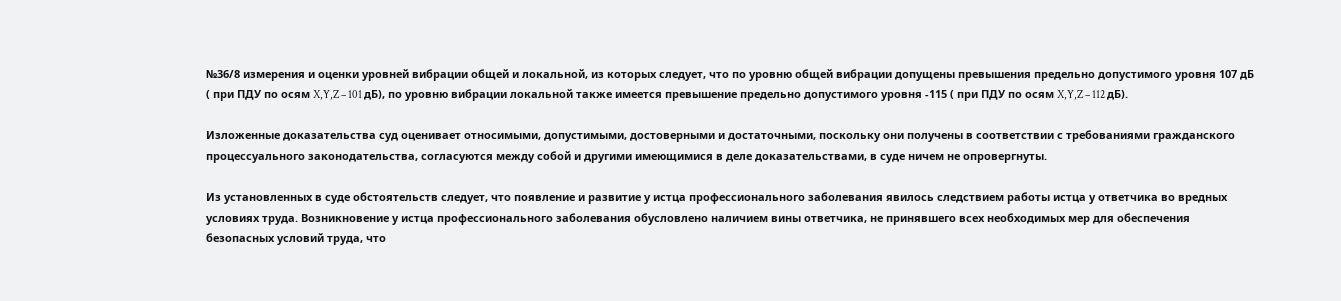№36/8 измерения и оценки уровней вибрации общей и локальной, из которых следует, что по уровню общей вибрации допущены превышения предельно допустимого уровня 107 дБ ( при ПДУ по осям X,Y,Z – 101 дБ), по уровню вибрации локальной также имеется превышение предельно допустимого уровня -115 ( при ПДУ по осям X,Y,Z – 112 дБ).

Изложенные доказательства суд оценивает относимыми, допустимыми, достоверными и достаточными, поскольку они получены в соответствии с требованиями гражданского процессуального законодательства, согласуются между собой и другими имеющимися в деле доказательствами, в суде ничем не опровергнуты.

Из установленных в суде обстоятельств следует, что появление и развитие у истца профессионального заболевания явилось следствием работы истца у ответчика во вредных условиях труда. Возникновение у истца профессионального заболевания обусловлено наличием вины ответчика, не принявшего всех необходимых мер для обеспечения безопасных условий труда, что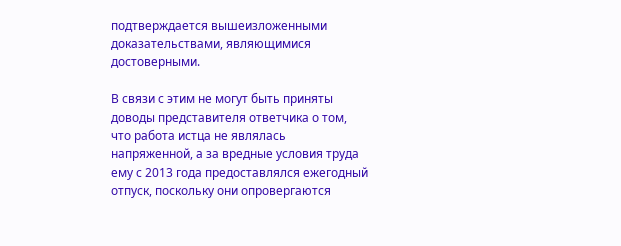подтверждается вышеизложенными доказательствами, являющимися достоверными.

В связи с этим не могут быть приняты доводы представителя ответчика о том, что работа истца не являлась напряженной, а за вредные условия труда ему с 2013 года предоставлялся ежегодный отпуск, поскольку они опровергаются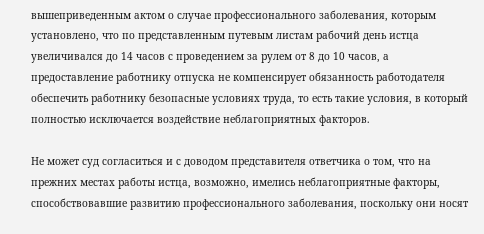вышеприведенным актом о случае профессионального заболевания, которым установлено, что по представленным путевым листам рабочий день истца увеличивался до 14 часов с проведением за рулем от 8 до 10 часов, а предоставление работнику отпуска не компенсирует обязанность работодателя обеспечить работнику безопасные условиях труда, то есть такие условия, в который полностью исключается воздействие неблагоприятных факторов.

Не может суд согласиться и с доводом представителя ответчика о том, что на прежних местах работы истца, возможно, имелись неблагоприятные факторы, способствовавшие развитию профессионального заболевания, поскольку они носят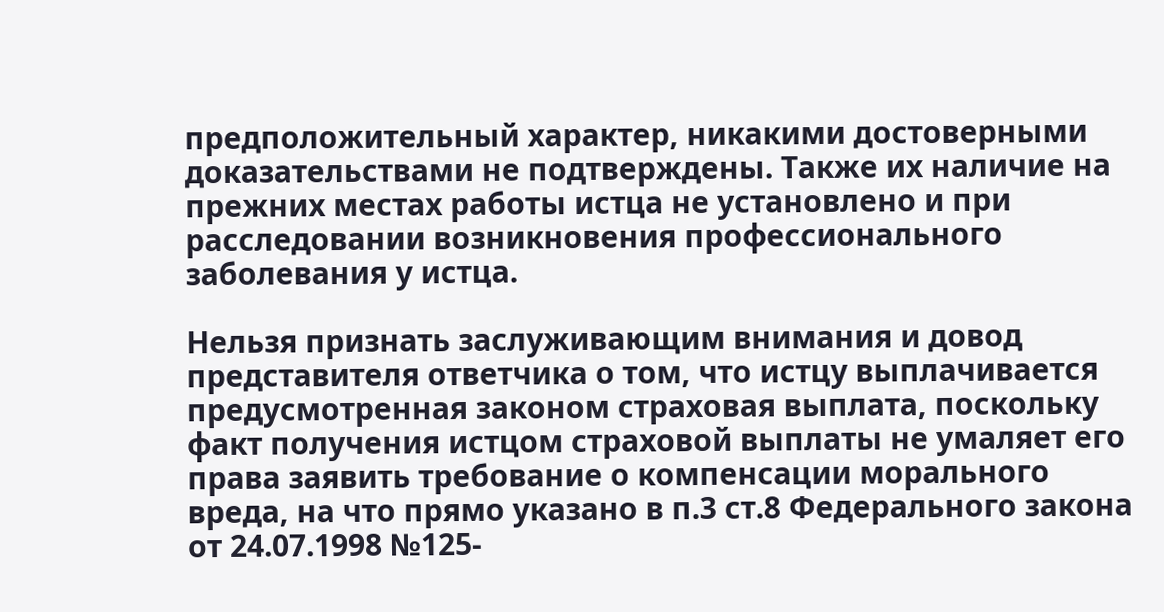предположительный характер, никакими достоверными доказательствами не подтверждены. Также их наличие на прежних местах работы истца не установлено и при расследовании возникновения профессионального заболевания у истца.

Нельзя признать заслуживающим внимания и довод представителя ответчика о том, что истцу выплачивается предусмотренная законом страховая выплата, поскольку факт получения истцом страховой выплаты не умаляет его права заявить требование о компенсации морального вреда, на что прямо указано в п.3 ст.8 Федерального закона от 24.07.1998 №125-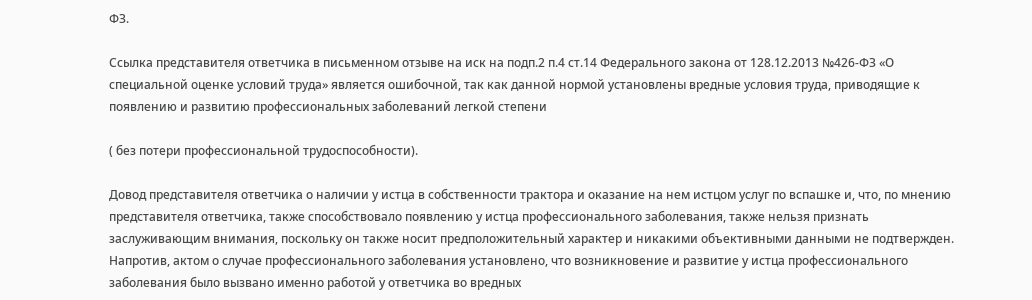ФЗ.

Ссылка представителя ответчика в письменном отзыве на иск на подп.2 п.4 ст.14 Федерального закона от 128.12.2013 №426-ФЗ «О специальной оценке условий труда» является ошибочной, так как данной нормой установлены вредные условия труда, приводящие к появлению и развитию профессиональных заболеваний легкой степени

( без потери профессиональной трудоспособности).

Довод представителя ответчика о наличии у истца в собственности трактора и оказание на нем истцом услуг по вспашке и, что, по мнению представителя ответчика, также способствовало появлению у истца профессионального заболевания, также нельзя признать заслуживающим внимания, поскольку он также носит предположительный характер и никакими объективными данными не подтвержден. Напротив, актом о случае профессионального заболевания установлено, что возникновение и развитие у истца профессионального заболевания было вызвано именно работой у ответчика во вредных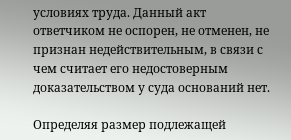условиях труда. Данный акт ответчиком не оспорен, не отменен, не признан недействительным, в связи с чем считает его недостоверным доказательством у суда оснований нет.

Определяя размер подлежащей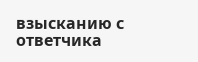взысканию с ответчика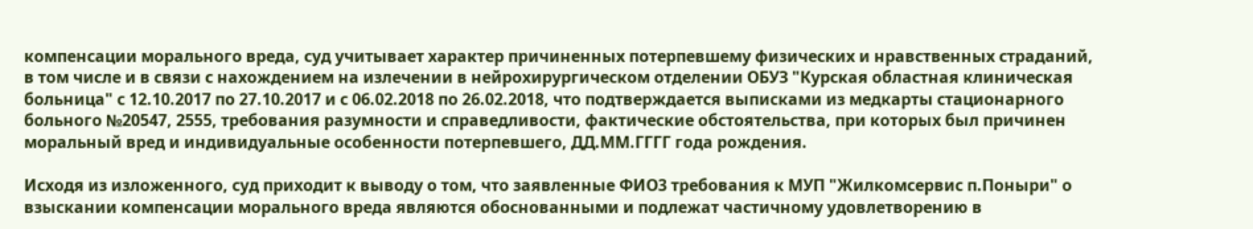компенсации морального вреда, суд учитывает характер причиненных потерпевшему физических и нравственных страданий, в том числе и в связи с нахождением на излечении в нейрохирургическом отделении ОБУЗ "Курская областная клиническая больница" с 12.10.2017 по 27.10.2017 и с 06.02.2018 по 26.02.2018, что подтверждается выписками из медкарты стационарного больного №20547, 2555, требования разумности и справедливости, фактические обстоятельства, при которых был причинен моральный вред и индивидуальные особенности потерпевшего, ДД.ММ.ГГГГ года рождения.

Исходя из изложенного, суд приходит к выводу о том, что заявленные ФИО3 требования к МУП "Жилкомсервис п.Поныри" о взыскании компенсации морального вреда являются обоснованными и подлежат частичному удовлетворению в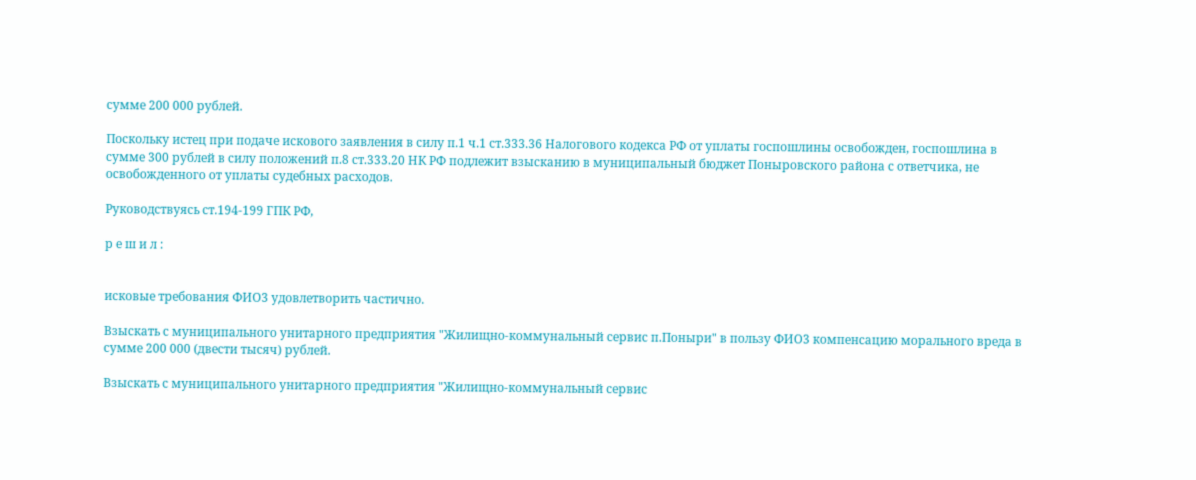сумме 200 000 рублей.

Поскольку истец при подаче искового заявления в силу п.1 ч.1 ст.333.36 Налогового кодекса РФ от уплаты госпошлины освобожден, госпошлина в сумме 300 рублей в силу положений п.8 ст.333.20 НК РФ подлежит взысканию в муниципальный бюджет Поныровского района с ответчика, не освобожденного от уплаты судебных расходов.

Руководствуясь ст.194-199 ГПК РФ,

р е ш и л :


исковые требования ФИО3 удовлетворить частично.

Взыскать с муниципального унитарного предприятия "Жилищно-коммунальный сервис п.Поныри" в пользу ФИО3 компенсацию морального вреда в сумме 200 000 (двести тысяч) рублей.

Взыскать с муниципального унитарного предприятия "Жилищно-коммунальный сервис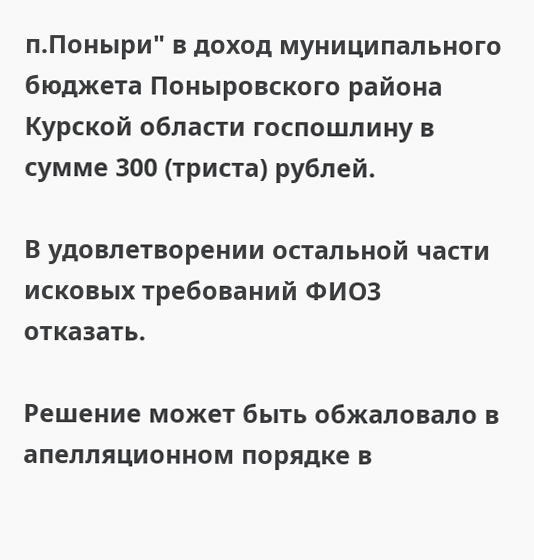п.Поныри" в доход муниципального бюджета Поныровского района Курской области госпошлину в сумме 300 (триста) рублей.

В удовлетворении остальной части исковых требований ФИО3 отказать.

Решение может быть обжаловало в апелляционном порядке в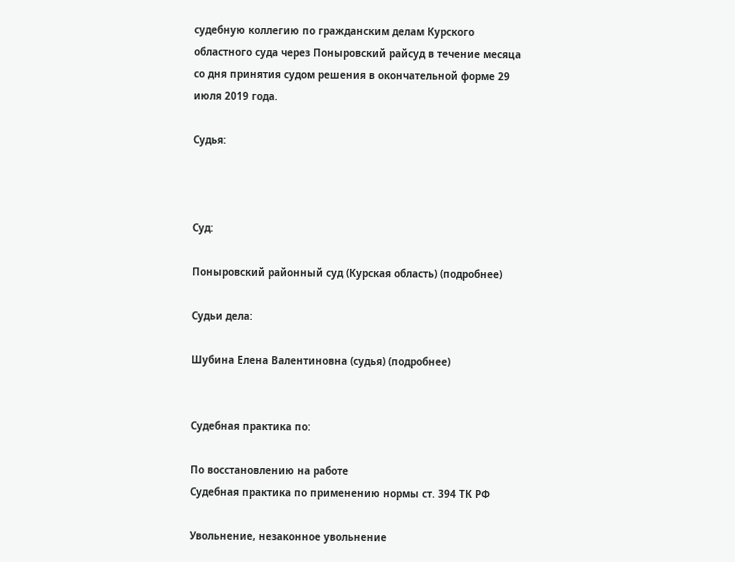судебную коллегию по гражданским делам Курского областного суда через Поныровский райсуд в течение месяца со дня принятия судом решения в окончательной форме 29 июля 2019 года.

Судья:



Суд:

Поныровский районный суд (Курская область) (подробнее)

Судьи дела:

Шубина Елена Валентиновна (судья) (подробнее)


Судебная практика по:

По восстановлению на работе
Судебная практика по применению нормы ст. 394 ТК РФ

Увольнение, незаконное увольнение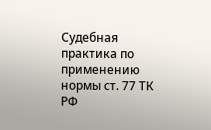Судебная практика по применению нормы ст. 77 ТК РФ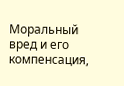Моральный вред и его компенсация,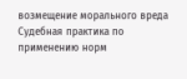возмещение морального вреда
Судебная практика по применению норм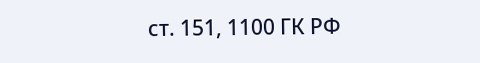ст. 151, 1100 ГК РФ